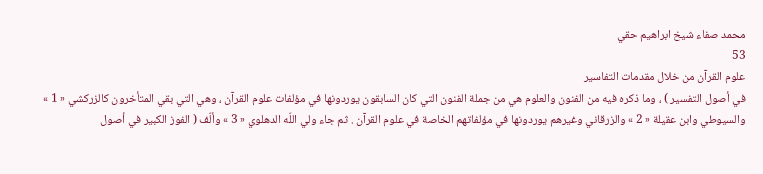محمد صفاء شيخ ابراهيم حقي
53
علوم القرآن من خلال مقدمات التفاسير
في أصول التفسير ) ، وما ذكره فيه من الفنون والعلوم هي من جملة الفنون التي كان السابقون يوردونها في مؤلفات علوم القرآن ، وهي التي بقي المتأخرون كالزركشي « 1 » والسيوطي وابن عقيلة « 2 » والزرقاني وغيرهم يوردونها في مؤلفاتهم الخاصة في علوم القرآن . ثم جاء ولي اللّه الدهلوي « 3 » وألّف ( الفوز الكبير في أصول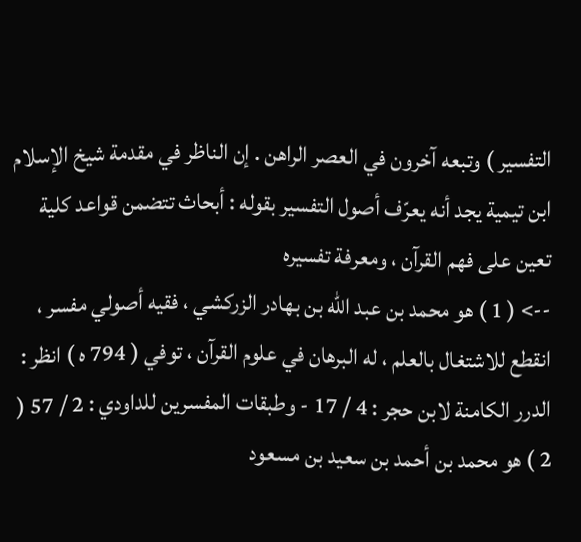التفسير ) وتبعه آخرون في العصر الراهن . إن الناظر في مقدمة شيخ الإسلام ابن تيمية يجد أنه يعرّف أصول التفسير بقوله : أبحاث تتضمن قواعد كلية تعين على فهم القرآن ، ومعرفة تفسيره
--> ( 1 ) هو محمد بن عبد اللّه بن بهادر الزركشي ، فقيه أصولي مفسر ، انقطع للاشتغال بالعلم ، له البرهان في علوم القرآن ، توفي ( 794 ه ) انظر : الدرر الكامنة لابن حجر : 4 / 17 - وطبقات المفسرين للداودي : 2 / 57 ( 2 ) هو محمد بن أحمد بن سعيد بن مسعود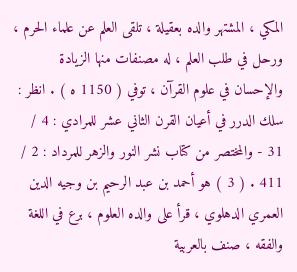المكي ، المشتهر والده بعقيلة ، تلقى العلم عن علماء الحرم ، ورحل في طلب العلم ، له مصنفات منها الزيادة والإحسان في علوم القرآن ، توفي ( 1150 ه ) . انظر : سلك الدرر في أعيان القرن الثاني عشر للمرادي : 4 / 31 - والمختصر من كتاب نشر النور والزهر للمرداد : 2 / 411 . ( 3 ) هو أحمد بن عبد الرحيم بن وجيه الدين العمري الدهلوي ، قرأ على والده العلوم ، برع في اللغة والفقه ، صنف بالعربية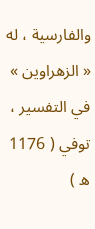والفارسية ، له « الزهراوين » في التفسير ، توفي ( 1176 ه )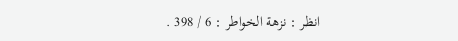انظر : نزهة الخواطر : 6 / 398 .